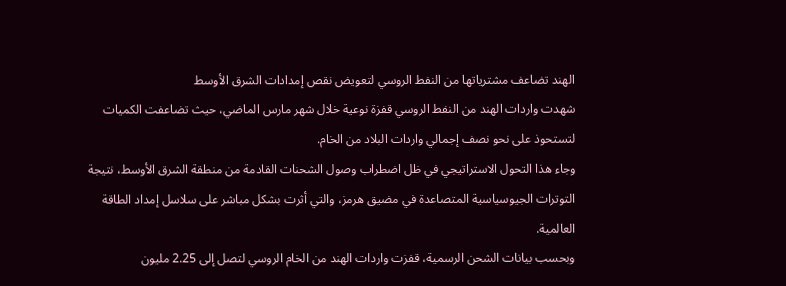الهند تضاعف مشترياتها من النفط الروسي لتعويض نقص إمدادات الشرق الأوسط
شهدت واردات الهند من النفط الروسي قفزة نوعية خلال شهر مارس الماضي، حيث تضاعفت الكميات لتستحوذ على نحو نصف إجمالي واردات البلاد من الخام.
وجاء هذا التحول الاستراتيجي في ظل اضطراب وصول الشحنات القادمة من منطقة الشرق الأوسط، نتيجة التوترات الجيوسياسية المتصاعدة في مضيق هرمز، والتي أثرت بشكل مباشر على سلاسل إمداد الطاقة العالمية.
وبحسب بيانات الشحن الرسمية، قفزت واردات الهند من الخام الروسي لتصل إلى 2.25 مليون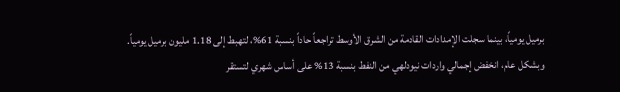برميل يومياً، بينما سجلت الإمدادات القادمة من الشرق الأوسط تراجعاً حاداً بنسبة 61%، لتهبط إلى 1.18 مليون برميل يومياً.
وبشكل عام، انخفض إجمالي واردات نيودلهي من النفط بنسبة 13% على أساس شهري لتستقر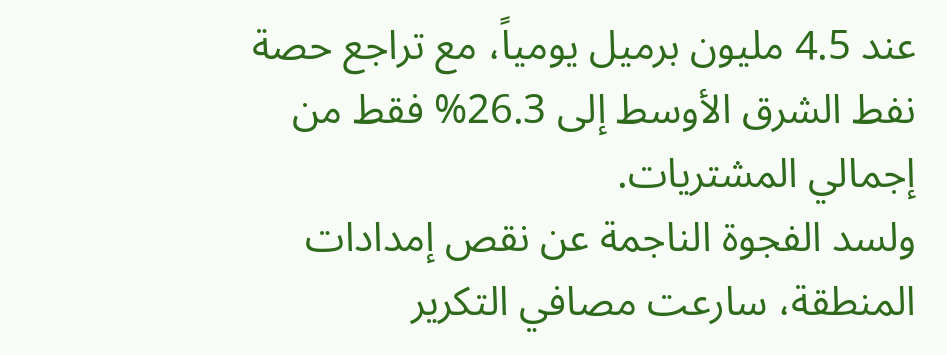عند 4.5 مليون برميل يومياً، مع تراجع حصة نفط الشرق الأوسط إلى 26.3% فقط من إجمالي المشتريات.
ولسد الفجوة الناجمة عن نقص إمدادات المنطقة، سارعت مصافي التكرير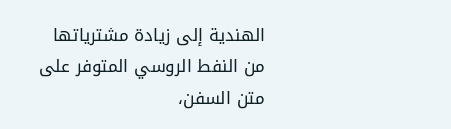الهندية إلى زيادة مشترياتها من النفط الروسي المتوفر على متن السفن،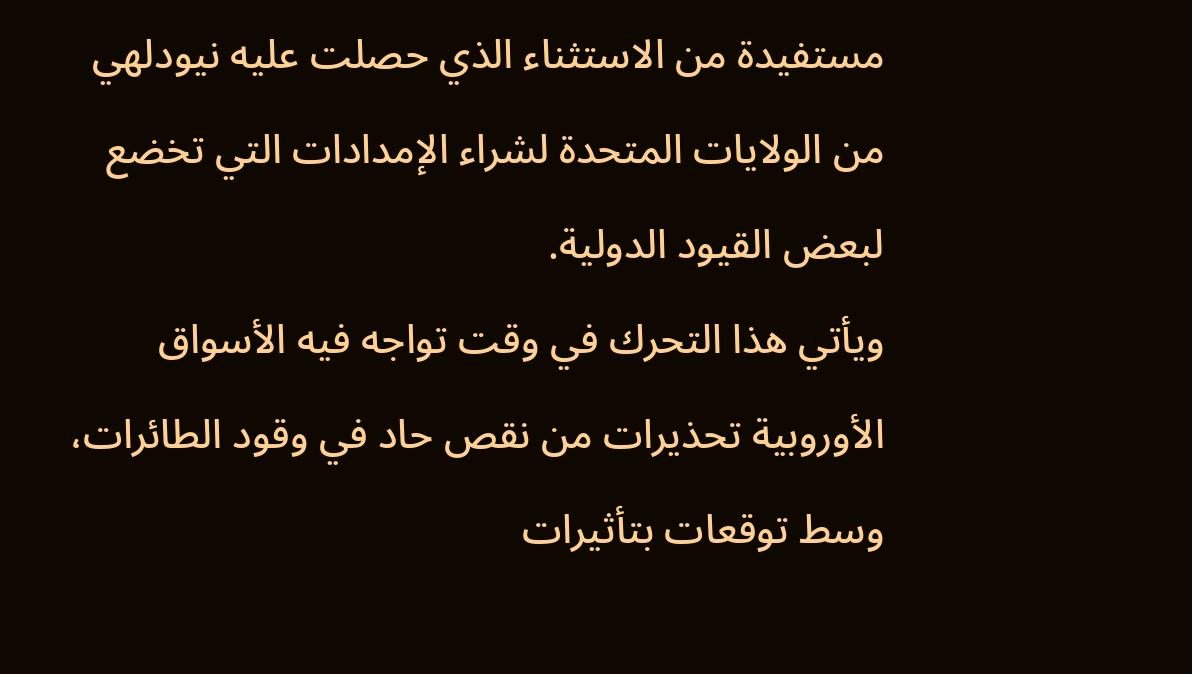مستفيدة من الاستثناء الذي حصلت عليه نيودلهي من الولايات المتحدة لشراء الإمدادات التي تخضع لبعض القيود الدولية.
ويأتي هذا التحرك في وقت تواجه فيه الأسواق الأوروبية تحذيرات من نقص حاد في وقود الطائرات، وسط توقعات بتأثيرات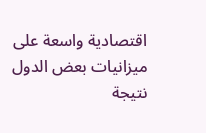اقتصادية واسعة على ميزانيات بعض الدول نتيجة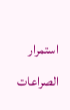استمرار الصراعات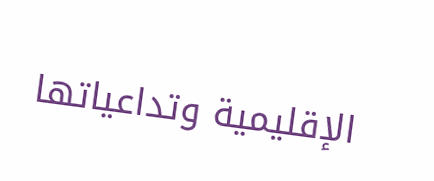الإقليمية وتداعياتها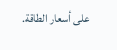على أسعار الطاقة.